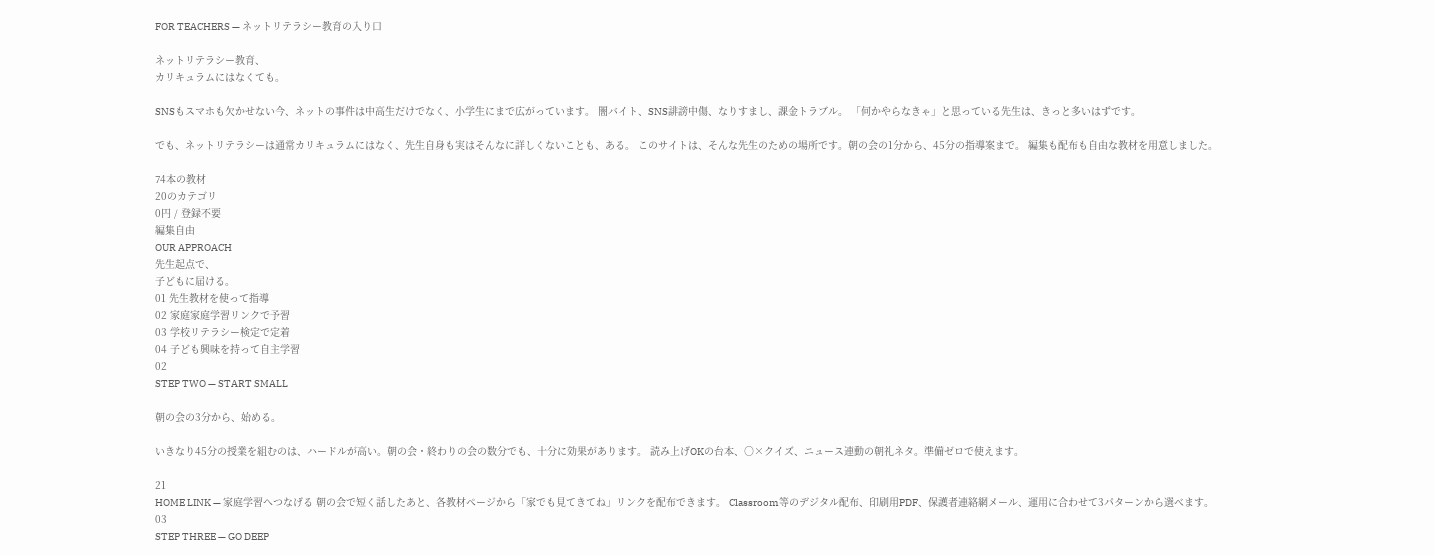FOR TEACHERS — ネットリテラシー教育の入り口

ネットリテラシー教育、
カリキュラムにはなくても。

SNSもスマホも欠かせない今、ネットの事件は中高生だけでなく、小学生にまで広がっています。 闇バイト、SNS誹謗中傷、なりすまし、課金トラブル。 「何かやらなきゃ」と思っている先生は、きっと多いはずです。

でも、ネットリテラシーは通常カリキュラムにはなく、先生自身も実はそんなに詳しくないことも、ある。 このサイトは、そんな先生のための場所です。朝の会の1分から、45分の指導案まで。 編集も配布も自由な教材を用意しました。

74本の教材
20のカテゴリ
0円 / 登録不要
編集自由
OUR APPROACH
先生起点で、
子どもに届ける。
01 先生教材を使って指導
02 家庭家庭学習リンクで予習
03 学校リテラシー検定で定着
04 子ども興味を持って自主学習
02
STEP TWO — START SMALL

朝の会の3分から、始める。

いきなり45分の授業を組むのは、ハードルが高い。朝の会・終わりの会の数分でも、十分に効果があります。 読み上げOKの台本、○×クイズ、ニュース連動の朝礼ネタ。準備ゼロで使えます。

21
HOME LINK — 家庭学習へつなげる 朝の会で短く話したあと、各教材ページから「家でも見てきてね」リンクを配布できます。 Classroom等のデジタル配布、印刷用PDF、保護者連絡網メール、運用に合わせて3パターンから選べます。
03
STEP THREE — GO DEEP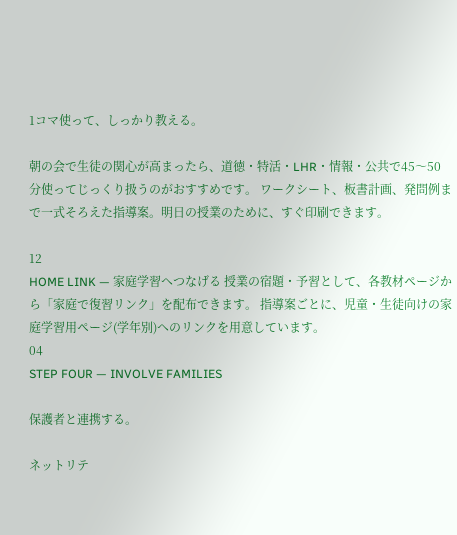1コマ使って、しっかり教える。

朝の会で生徒の関心が高まったら、道徳・特活・LHR・情報・公共で45〜50分使ってじっくり扱うのがおすすめです。 ワークシート、板書計画、発問例まで一式そろえた指導案。明日の授業のために、すぐ印刷できます。

12
HOME LINK — 家庭学習へつなげる 授業の宿題・予習として、各教材ページから「家庭で復習リンク」を配布できます。 指導案ごとに、児童・生徒向けの家庭学習用ページ(学年別)へのリンクを用意しています。
04
STEP FOUR — INVOLVE FAMILIES

保護者と連携する。

ネットリテ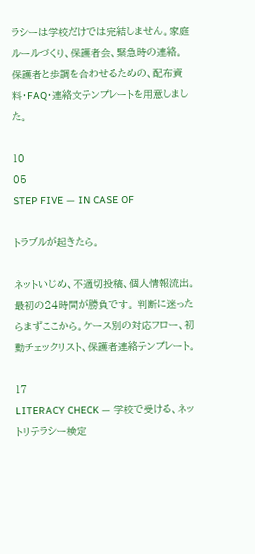ラシーは学校だけでは完結しません。家庭ルールづくり、保護者会、緊急時の連絡。 保護者と歩調を合わせるための、配布資料・FAQ・連絡文テンプレートを用意しました。

10
05
STEP FIVE — IN CASE OF

トラブルが起きたら。

ネットいじめ、不適切投稿、個人情報流出。最初の24時間が勝負です。 判断に迷ったらまずここから。ケース別の対応フロー、初動チェックリスト、保護者連絡テンプレート。

17
LITERACY CHECK — 学校で受ける、ネットリテラシー検定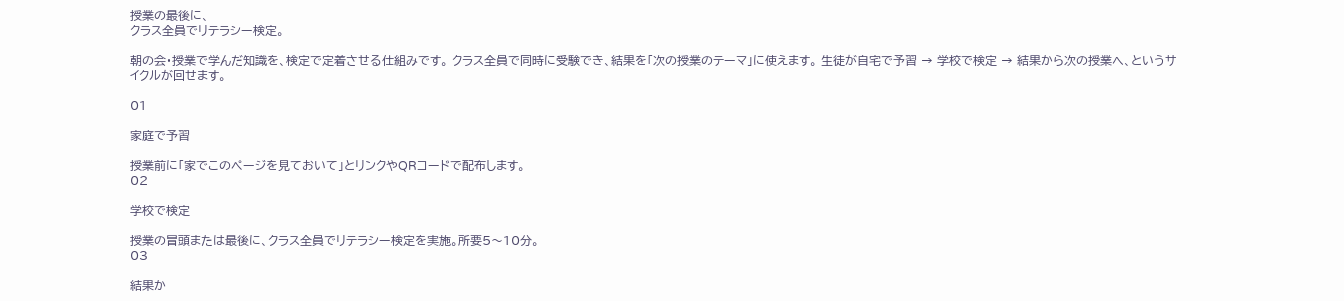授業の最後に、
クラス全員でリテラシー検定。

朝の会・授業で学んだ知識を、検定で定着させる仕組みです。 クラス全員で同時に受験でき、結果を「次の授業のテーマ」に使えます。 生徒が自宅で予習 → 学校で検定 → 結果から次の授業へ、というサイクルが回せます。

01

家庭で予習

授業前に「家でこのページを見ておいて」とリンクやQRコードで配布します。
02

学校で検定

授業の冒頭または最後に、クラス全員でリテラシー検定を実施。所要5〜10分。
03

結果か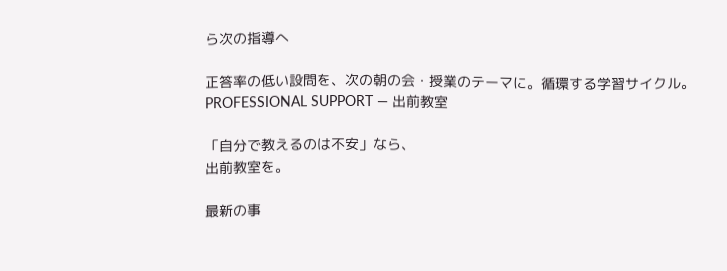ら次の指導へ

正答率の低い設問を、次の朝の会・授業のテーマに。循環する学習サイクル。
PROFESSIONAL SUPPORT — 出前教室

「自分で教えるのは不安」なら、
出前教室を。

最新の事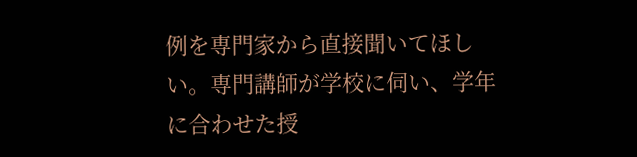例を専門家から直接聞いてほしい。専門講師が学校に伺い、学年に合わせた授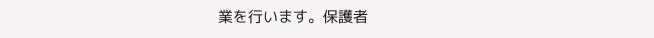業を行います。保護者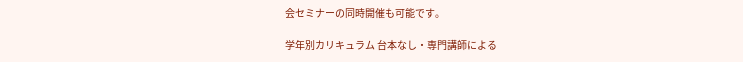会セミナーの同時開催も可能です。

学年別カリキュラム 台本なし・専門講師による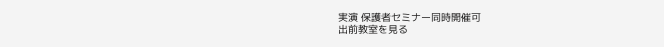実演 保護者セミナー同時開催可
出前教室を見る